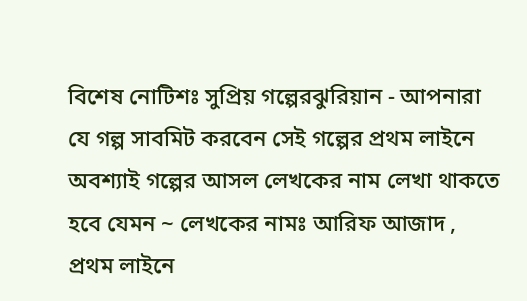বিশেষ নোটিশঃ সুপ্রিয় গল্পেরঝুরিয়ান - আপনারা যে গল্প সাবমিট করবেন সেই গল্পের প্রথম লাইনে অবশ্যাই গল্পের আসল লেখকের নাম লেখা থাকতে হবে যেমন ~ লেখকের নামঃ আরিফ আজাদ , প্রথম লাইনে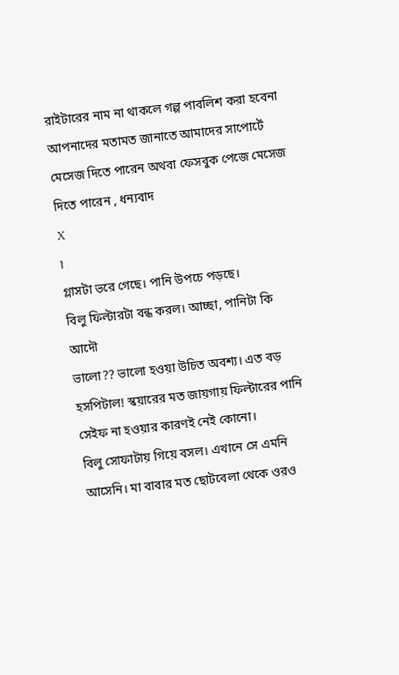রাইটারের নাম না থাকলে গল্প পাবলিশ করা হবেনা
আপনাদের মতামত জানাতে আমাদের সাপোর্টে মেসেজ দিতে পারেন অথবা ফেসবুক পেজে মেসেজ দিতে পারেন , ধন্যবাদ
X
৷
গ্লাসটা ভরে গেছে। পানি উপচে পড়ছে।
বিলু ফিল্টারটা বন্ধ করল। আচ্ছা, পানিটা কি আদৌ
ভালো?? ভালো হওয়া উচিত অবশ্য। এত বড়
হসপিটাল! স্কয়ারের মত জায়গায় ফিল্টারের পানি
সেইফ না হওয়ার কারণই নেই কোনো।
বিলু সোফাটায় গিয়ে বসল। এখানে সে এমনি
আসেনি। মা বাবার মত ছোটবেলা থেকে ওরও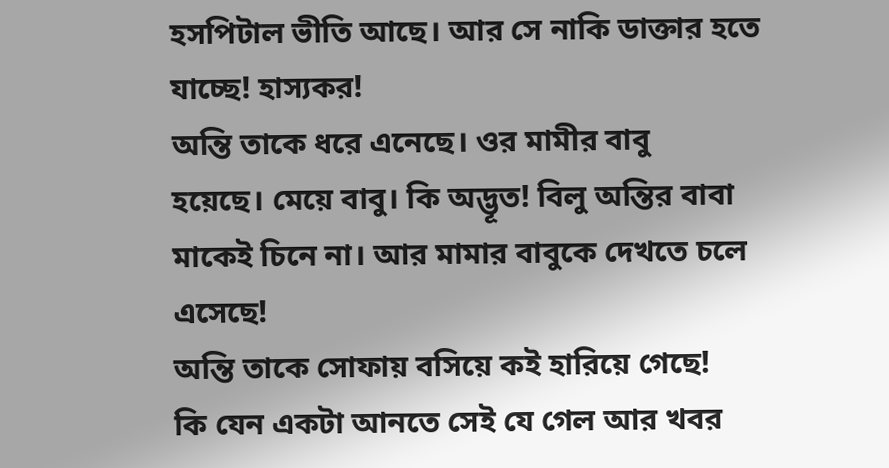হসপিটাল ভীতি আছে। আর সে নাকি ডাক্তার হতে
যাচ্ছে! হাস্যকর!
অন্তি তাকে ধরে এনেছে। ওর মামীর বাবু
হয়েছে। মেয়ে বাবু। কি অদ্ভূত! বিলু অন্তির বাবা
মাকেই চিনে না। আর মামার বাবুকে দেখতে চলে
এসেছে!
অন্তি তাকে সোফায় বসিয়ে কই হারিয়ে গেছে!
কি যেন একটা আনতে সেই যে গেল আর খবর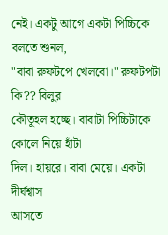নেই। একটু আগে একটা পিচ্চিকে বলতে শুনল,
"বাবা রুফটপে খেলবো।" রুফটপটা কি?? বিলুর
কৌতূহল হচ্ছে। বাবাটা পিচ্চিটাকে কোলে নিয়ে হাঁটা
দিল। হায়রে। বাবা মেয়ে। একটা দীর্ঘশ্বাস
আসতে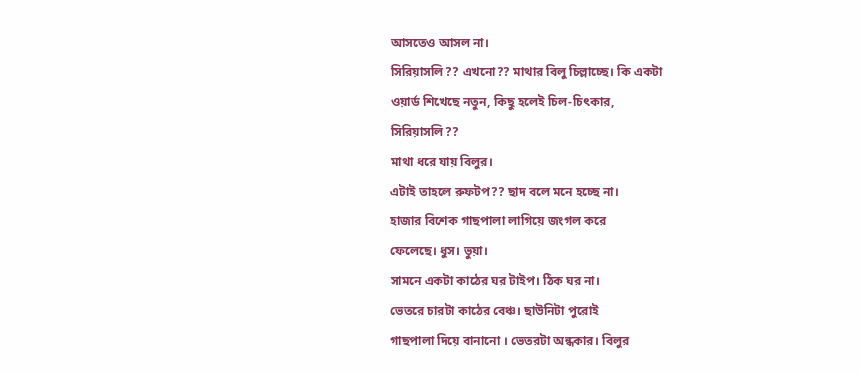আসতেও আসল না।
সিরিয়াসলি?? এখনো?? মাথার বিলু চিল্লাচ্ছে। কি একটা
ওয়ার্ড শিখেছে নতুন, কিছু হলেই চিল-চিৎকার,
সিরিয়াসলি??
মাথা ধরে যায় বিলুর।
এটাই তাহলে রুফটপ?? ছাদ বলে মনে হচ্ছে না।
হাজার বিশেক গাছপালা লাগিয়ে জংগল করে
ফেলেছে। ধুস। ভুয়া।
সামনে একটা কাঠের ঘর টাইপ। ঠিক ঘর না।
ভেতরে চারটা কাঠের বেঞ্চ। ছাউনিটা পুরোই
গাছপালা দিয়ে বানানো । ভেতরটা অন্ধকার। বিলুর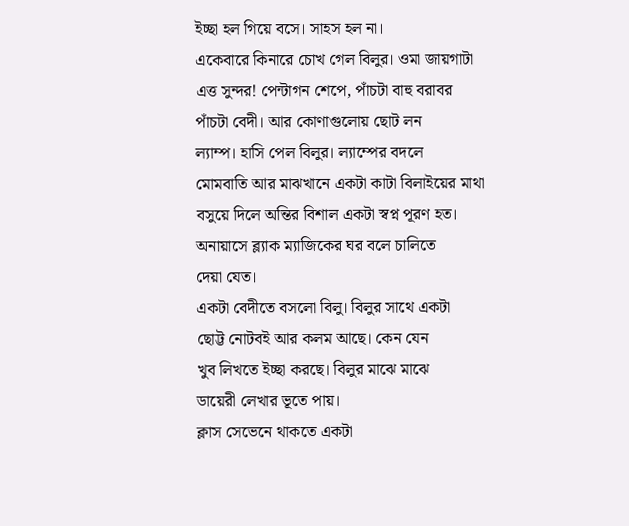ইচ্ছা হল গিয়ে বসে। সাহস হল না।
একেবারে কিনারে চোখ গেল বিলুর। ওমা জায়গাটা
এত্ত সুন্দর! পেন্টাগন শেপে, পাঁচটা বাহু বরাবর
পাঁচটা বেদী। আর কোণাগুলোয় ছোট লন
ল্যাম্প। হাসি পেল বিলুর। ল্যাম্পের বদলে
মোমবাতি আর মাঝখানে একটা কাটা বিলাইয়ের মাথা
বসুয়ে দিলে অন্তির বিশাল একটা স্বপ্ন পূরণ হত।
অনায়াসে ব্ল্যাক ম্যাজিকের ঘর বলে চালিতে
দেয়া যেত।
একটা বেদীতে বসলো বিলু। বিলুর সাথে একটা
ছোট্ট নোটবই আর কলম আছে। কেন যেন
খুব লিখতে ইচ্ছা করছে। বিলুর মাঝে মাঝে
ডায়েরী লেখার ভূতে পায়।
ক্লাস সেভেনে থাকতে একটা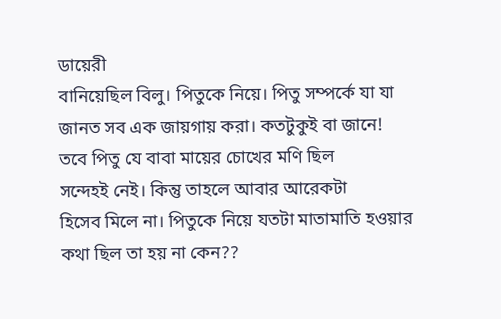ডায়েরী
বানিয়েছিল বিলু। পিতুকে নিয়ে। পিতু সম্পর্কে যা যা
জানত সব এক জায়গায় করা। কতটুকুই বা জানে!
তবে পিতু যে বাবা মায়ের চোখের মণি ছিল
সন্দেহই নেই। কিন্তু তাহলে আবার আরেকটা
হিসেব মিলে না। পিতুকে নিয়ে যতটা মাতামাতি হওয়ার
কথা ছিল তা হয় না কেন??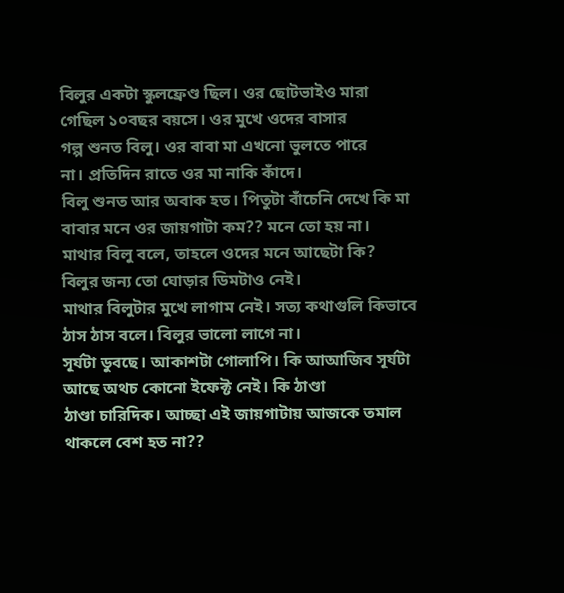বিলুর একটা স্কুলফ্রেণ্ড ছিল। ওর ছোটভাইও মারা
গেছিল ১০বছর বয়সে। ওর মুখে ওদের বাসার
গল্প শুনত বিলু। ওর বাবা মা এখনো ভুলতে পারে
না। প্রতিদিন রাতে ওর মা নাকি কাঁদে।
বিলু শুনত আর অবাক হত। পিতুটা বাঁচেনি দেখে কি মা
বাবার মনে ওর জায়গাটা কম?? মনে তো হয় না।
মাথার বিলু বলে, তাহলে ওদের মনে আছেটা কি?
বিলুর জন্য তো ঘোড়ার ডিমটাও নেই।
মাথার বিলুটার মুখে লাগাম নেই। সত্য কথাগুলি কিভাবে
ঠাস ঠাস বলে। বিলুর ভালো লাগে না।
সূর্যটা ডুবছে। আকাশটা গোলাপি। কি আআজিব সূর্যটা
আছে অথচ কোনো ইফেক্ট নেই। কি ঠাণ্ডা
ঠাণ্ডা চারিদিক। আচ্ছা এই জায়গাটায় আজকে তমাল
থাকলে বেশ হত না??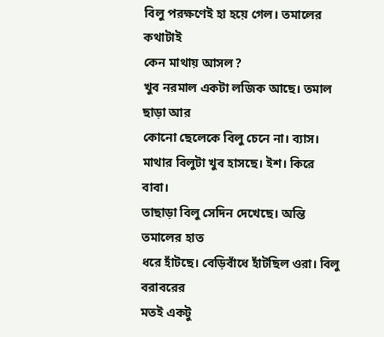বিলু পরক্ষণেই হা হয়ে গেল। তমালের কথাটাই
কেন মাথায় আসল?
খুব নরমাল একটা লজিক আছে। তমাল ছাড়া আর
কোনো ছেলেকে বিলু চেনে না। ব্যাস।
মাথার বিলুটা খুব হাসছে। ইশ। কিরে বাবা।
তাছাড়া বিলু সেদিন দেখেছে। অন্তি তমালের হাত
ধরে হাঁটছে। বেড়িবাঁধে হাঁটছিল ওরা। বিলু বরাবরের
মতই একটু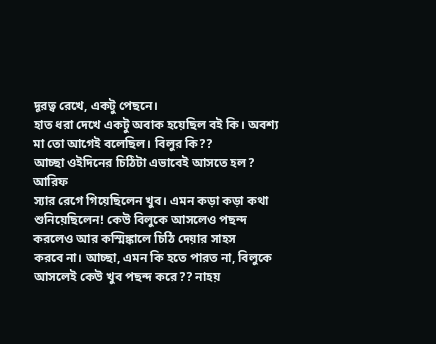দূরত্ব রেখে, একটু পেছনে।
হাত ধরা দেখে একটু অবাক হয়েছিল বই কি। অবশ্য
মা তো আগেই বলেছিল। বিলুর কি??
আচ্ছা ওইদিনের চিঠিটা এভাবেই আসতে হল? আরিফ
স্যার রেগে গিয়েছিলেন খুব। এমন কড়া কড়া কথা
শুনিয়েছিলেন! কেউ বিলুকে আসলেও পছন্দ
করলেও আর কস্মিঙ্কালে চিঠি দেয়ার সাহস
করবে না। আচ্ছা, এমন কি হতে পারত না, বিলুকে
আসলেই কেউ খুব পছন্দ করে?? নাহয়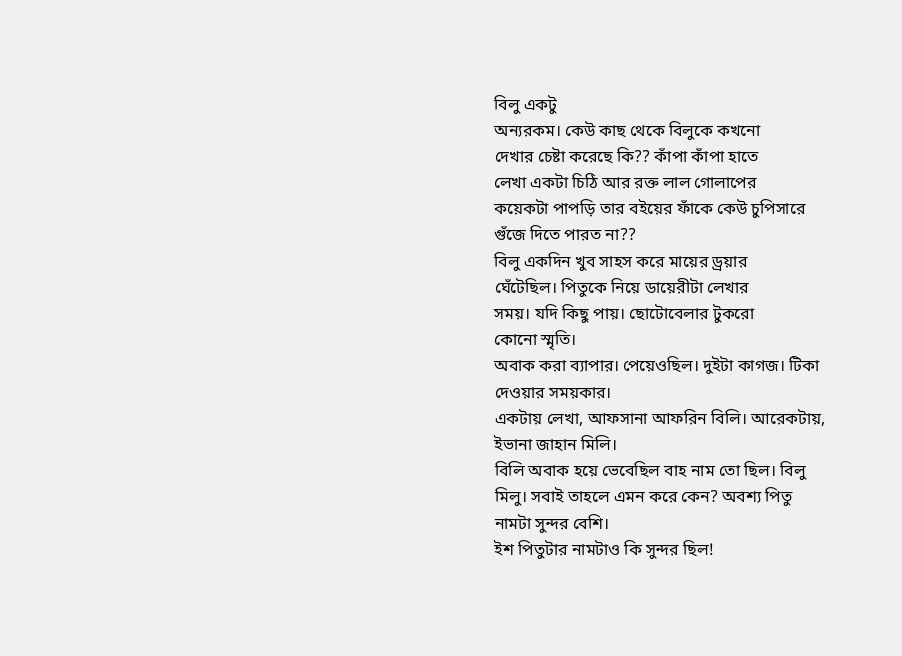বিলু একটু
অন্যরকম। কেউ কাছ থেকে বিলুকে কখনো
দেখার চেষ্টা করেছে কি?? কাঁপা কাঁপা হাতে
লেখা একটা চিঠি আর রক্ত লাল গোলাপের
কয়েকটা পাপড়ি তার বইয়ের ফাঁকে কেউ চুপিসারে
গুঁজে দিতে পারত না??
বিলু একদিন খুব সাহস করে মায়ের ড্রয়ার
ঘেঁটেছিল। পিতুকে নিয়ে ডায়েরীটা লেখার
সময়। যদি কিছু পায়। ছোটোবেলার টুকরো
কোনো স্মৃতি।
অবাক করা ব্যাপার। পেয়েওছিল। দুইটা কাগজ। টিকা
দেওয়ার সময়কার।
একটায় লেখা, আফসানা আফরিন বিলি। আরেকটায়,
ইভানা জাহান মিলি।
বিলি অবাক হয়ে ভেবেছিল বাহ নাম তো ছিল। বিলু
মিলু। সবাই তাহলে এমন করে কেন? অবশ্য পিতু
নামটা সুন্দর বেশি।
ইশ পিতুটার নামটাও কি সুন্দর ছিল!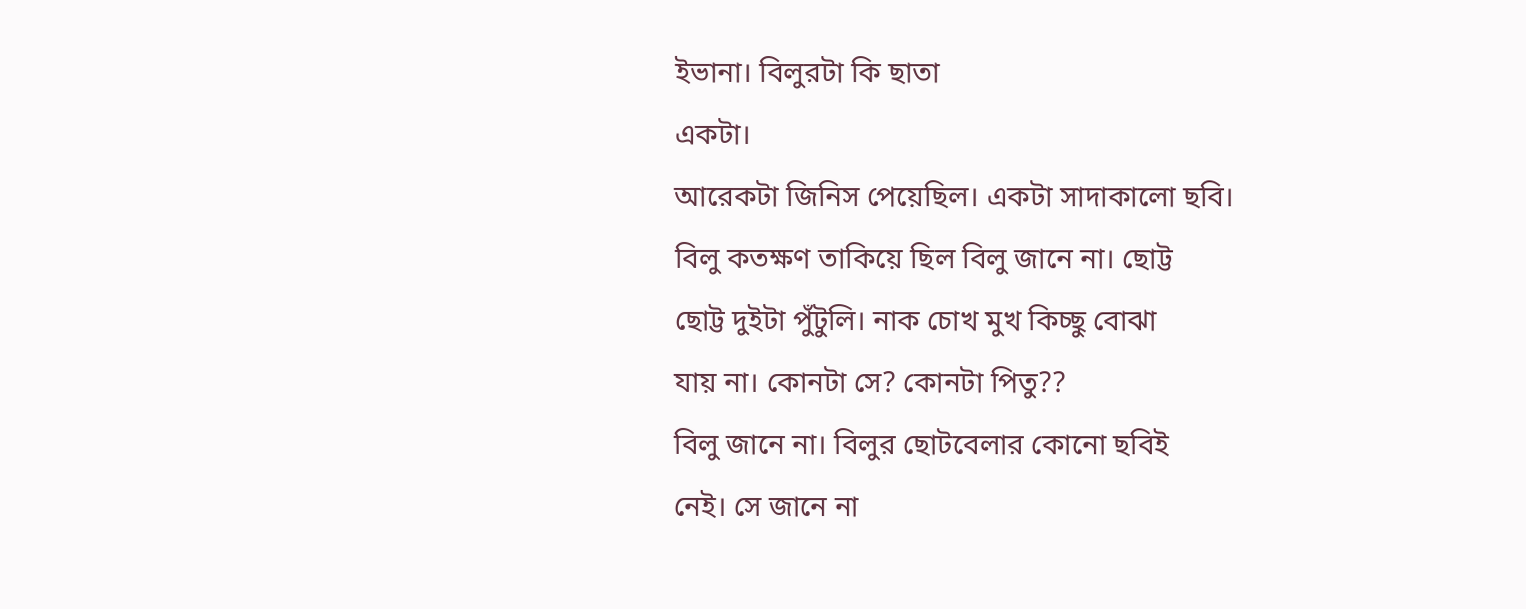ইভানা। বিলুরটা কি ছাতা
একটা।
আরেকটা জিনিস পেয়েছিল। একটা সাদাকালো ছবি।
বিলু কতক্ষণ তাকিয়ে ছিল বিলু জানে না। ছোট্ট
ছোট্ট দুইটা পুঁটুলি। নাক চোখ মুখ কিচ্ছু বোঝা
যায় না। কোনটা সে? কোনটা পিতু??
বিলু জানে না। বিলুর ছোটবেলার কোনো ছবিই
নেই। সে জানে না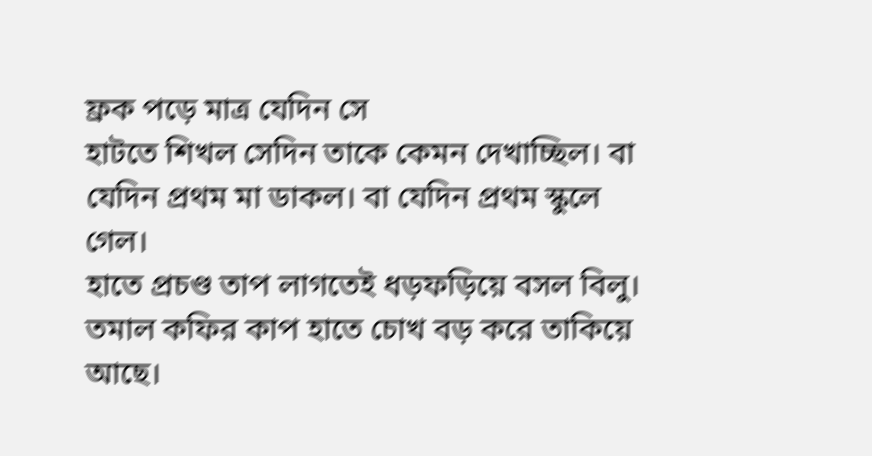ফ্রক পড়ে মাত্র যেদিন সে
হাটতে শিখল সেদিন তাকে কেমন দেখাচ্ছিল। বা
যেদিন প্রথম মা ডাকল। বা যেদিন প্রথম স্কুলে
গেল।
হাতে প্রচণ্ড তাপ লাগতেই ধড়ফড়িয়ে বসল বিলু।
তমাল কফির কাপ হাতে চোখ বড় করে তাকিয়ে
আছে।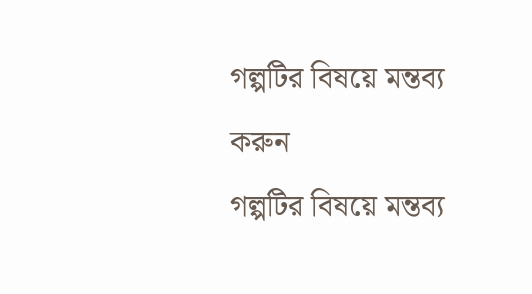গল্পটির বিষয়ে মন্তব্য করুন
গল্পটির বিষয়ে মন্তব্য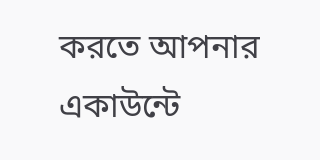করতে আপনার একাউন্টে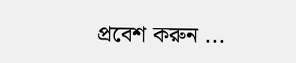প্রবেশ করুন ...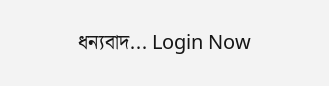ধন্যবাদ... Login Now